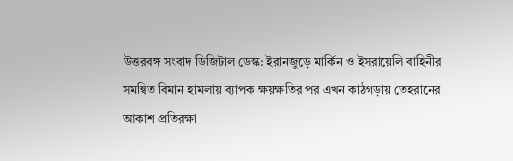উত্তরবঙ্গ সংবাদ ডিজিটাল ডেস্ক: ইরানজুড়ে মার্কিন ও ইসরায়েলি বাহিনীর সমন্বিত বিমান হামলায় ব্যাপক ক্ষয়ক্ষতির পর এখন কাঠগড়ায় তেহরানের আকাশ প্রতিরক্ষা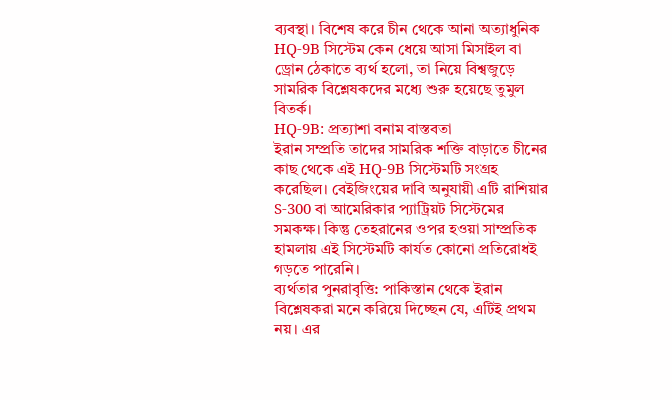ব্যবস্থা। বিশেষ করে চীন থেকে আনা অত্যাধুনিক HQ-9B সিস্টেম কেন ধেয়ে আসা মিসাইল বা ড্রোন ঠেকাতে ব্যর্থ হলো, তা নিয়ে বিশ্বজুড়ে সামরিক বিশ্লেষকদের মধ্যে শুরু হয়েছে তুমুল বিতর্ক।
HQ-9B: প্রত্যাশা বনাম বাস্তবতা
ইরান সম্প্রতি তাদের সামরিক শক্তি বাড়াতে চীনের কাছ থেকে এই HQ-9B সিস্টেমটি সংগ্রহ করেছিল। বেইজিংয়ের দাবি অনুযায়ী এটি রাশিয়ার S-300 বা আমেরিকার প্যাট্রিয়ট সিস্টেমের সমকক্ষ। কিন্তু তেহরানের ওপর হওয়া সাম্প্রতিক হামলায় এই সিস্টেমটি কার্যত কোনো প্রতিরোধই গড়তে পারেনি।
ব্যর্থতার পুনরাবৃত্তি: পাকিস্তান থেকে ইরান
বিশ্লেষকরা মনে করিয়ে দিচ্ছেন যে, এটিই প্রথম নয়। এর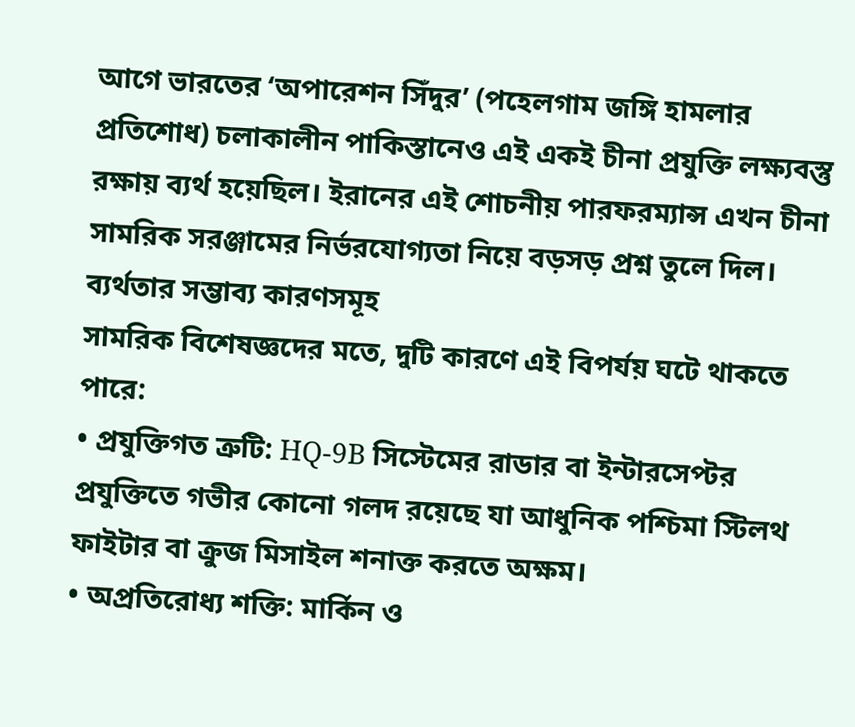আগে ভারতের ‘অপারেশন সিঁদুর’ (পহেলগাম জঙ্গি হামলার প্রতিশোধ) চলাকালীন পাকিস্তানেও এই একই চীনা প্রযুক্তি লক্ষ্যবস্তু রক্ষায় ব্যর্থ হয়েছিল। ইরানের এই শোচনীয় পারফরম্যান্স এখন চীনা সামরিক সরঞ্জামের নির্ভরযোগ্যতা নিয়ে বড়সড় প্রশ্ন তুলে দিল।
ব্যর্থতার সম্ভাব্য কারণসমূহ
সামরিক বিশেষজ্ঞদের মতে, দুটি কারণে এই বিপর্যয় ঘটে থাকতে পারে:
• প্রযুক্তিগত ত্রুটি: HQ-9B সিস্টেমের রাডার বা ইন্টারসেপ্টর প্রযুক্তিতে গভীর কোনো গলদ রয়েছে যা আধুনিক পশ্চিমা স্টিলথ ফাইটার বা ক্রুজ মিসাইল শনাক্ত করতে অক্ষম।
• অপ্রতিরোধ্য শক্তি: মার্কিন ও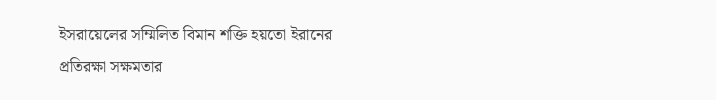ইসরায়েলের সম্মিলিত বিমান শক্তি হয়তো ইরানের প্রতিরক্ষা সক্ষমতার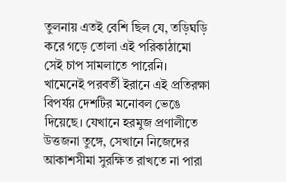তুলনায় এতই বেশি ছিল যে, তড়িঘড়ি করে গড়ে তোলা এই পরিকাঠামো সেই চাপ সামলাতে পারেনি।
খামেনেই পরবর্তী ইরানে এই প্রতিরক্ষা বিপর্যয় দেশটির মনোবল ভেঙে দিয়েছে। যেখানে হরমুজ প্রণালীতে উত্তজনা তুঙ্গে, সেখানে নিজেদের আকাশসীমা সুরক্ষিত রাখতে না পারা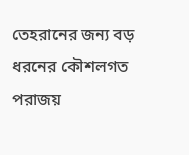তেহরানের জন্য বড় ধরনের কৌশলগত পরাজয়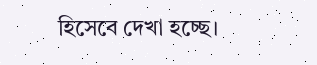হিসেবে দেখা হচ্ছে।